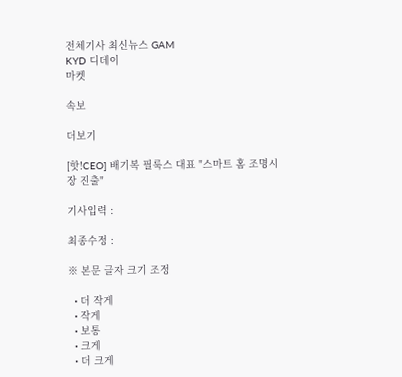전체기사 최신뉴스 GAM
KYD 디데이
마켓

속보

더보기

[핫!CEO] 배기복 필룩스 대표 "스마트 홈 조명시장 진출"

기사입력 :

최종수정 :

※ 본문 글자 크기 조정

  • 더 작게
  • 작게
  • 보통
  • 크게
  • 더 크게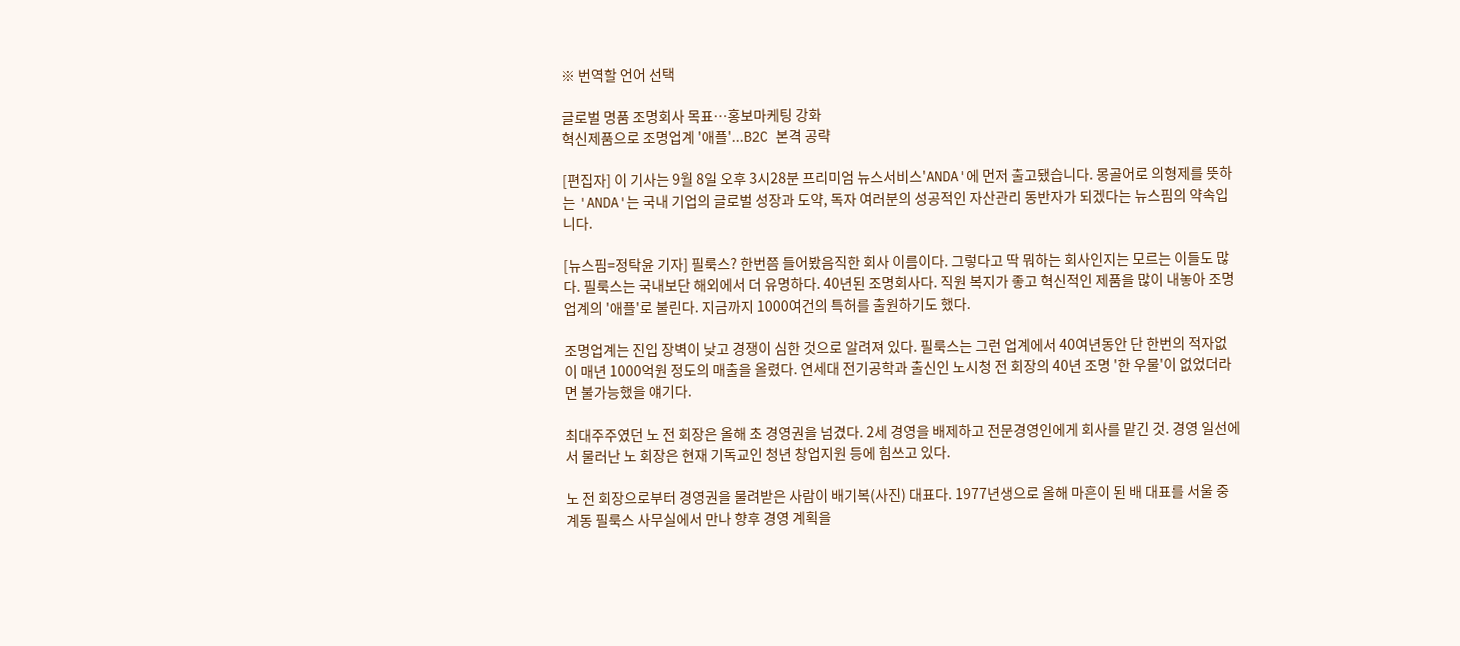※ 번역할 언어 선택

글로벌 명품 조명회사 목표…홍보마케팅 강화
혁신제품으로 조명업계 '애플'...B2C 본격 공략

[편집자] 이 기사는 9월 8일 오후 3시28분 프리미엄 뉴스서비스'ANDA'에 먼저 출고됐습니다. 몽골어로 의형제를 뜻하는 'ANDA'는 국내 기업의 글로벌 성장과 도약, 독자 여러분의 성공적인 자산관리 동반자가 되겠다는 뉴스핌의 약속입니다.

[뉴스핌=정탁윤 기자] 필룩스? 한번쯤 들어봤음직한 회사 이름이다. 그렇다고 딱 뭐하는 회사인지는 모르는 이들도 많다. 필룩스는 국내보단 해외에서 더 유명하다. 40년된 조명회사다. 직원 복지가 좋고 혁신적인 제품을 많이 내놓아 조명업계의 '애플'로 불린다. 지금까지 1000여건의 특허를 출원하기도 했다.

조명업계는 진입 장벽이 낮고 경쟁이 심한 것으로 알려져 있다. 필룩스는 그런 업계에서 40여년동안 단 한번의 적자없이 매년 1000억원 정도의 매출을 올렸다. 연세대 전기공학과 출신인 노시청 전 회장의 40년 조명 '한 우물'이 없었더라면 불가능했을 얘기다.

최대주주였던 노 전 회장은 올해 초 경영권을 넘겼다. 2세 경영을 배제하고 전문경영인에게 회사를 맡긴 것. 경영 일선에서 물러난 노 회장은 현재 기독교인 청년 창업지원 등에 힘쓰고 있다.

노 전 회장으로부터 경영권을 물려받은 사람이 배기복(사진) 대표다. 1977년생으로 올해 마흔이 된 배 대표를 서울 중계동 필룩스 사무실에서 만나 향후 경영 계획을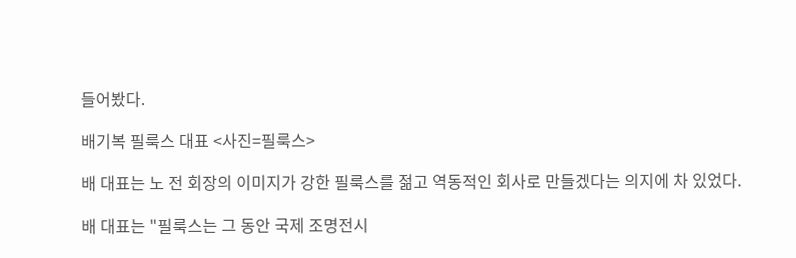들어봤다.

배기복 필룩스 대표 <사진=필룩스>

배 대표는 노 전 회장의 이미지가 강한 필룩스를 젊고 역동적인 회사로 만들겠다는 의지에 차 있었다.

배 대표는 "필룩스는 그 동안 국제 조명전시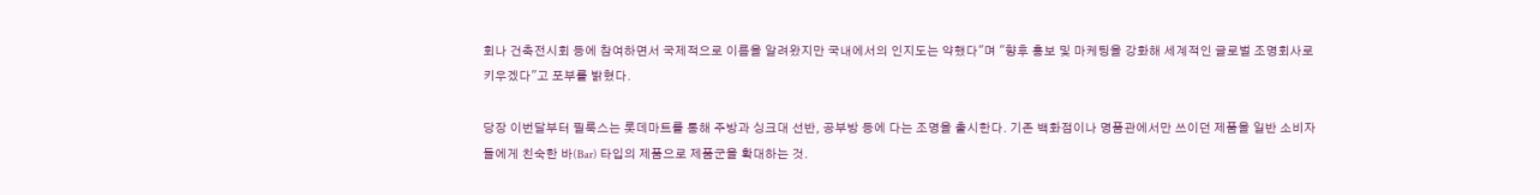회나 건축전시회 등에 참여하면서 국제적으로 이름을 알려왔지만 국내에서의 인지도는 약했다"며 "향후 홍보 및 마케팅을 강화해 세계적인 글로벌 조명회사로 키우겠다"고 포부를 밝혔다.

당장 이번달부터 필룩스는 롯데마트를 통해 주방과 싱크대 선반, 공부방 등에 다는 조명을 출시한다. 기존 백화점이나 명품관에서만 쓰이던 제품을 일반 소비자들에게 친숙한 바(Bar) 타입의 제품으로 제품군을 확대하는 것.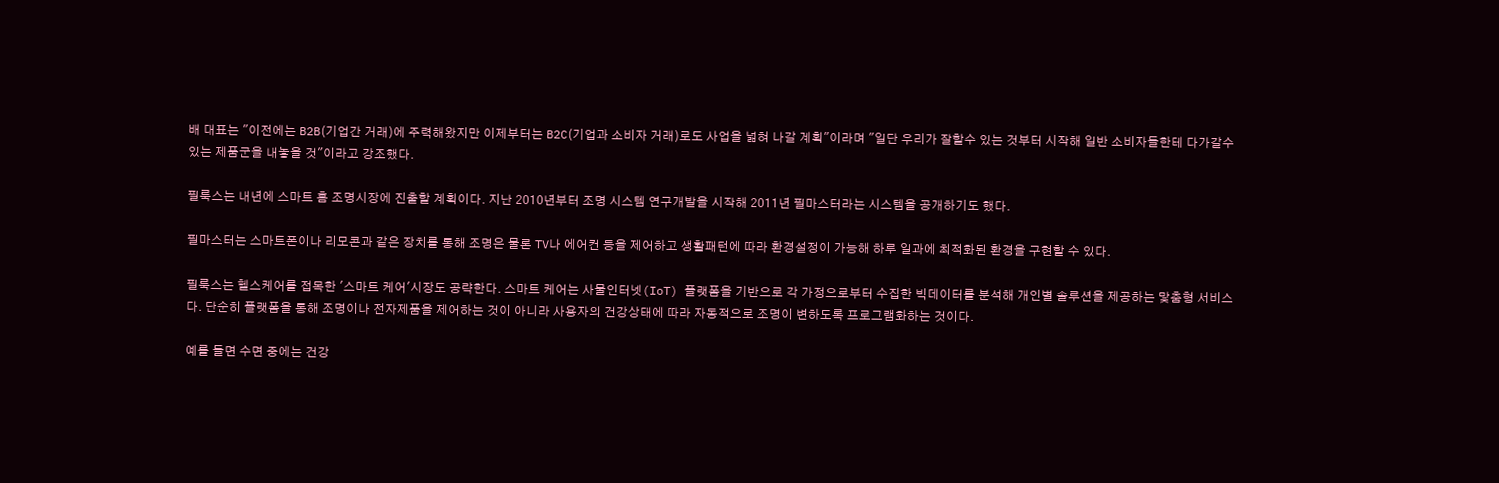배 대표는 "이전에는 B2B(기업간 거래)에 주력해왔지만 이제부터는 B2C(기업과 소비자 거래)로도 사업을 넓혀 나갈 계획"이라며 "일단 우리가 잘할수 있는 것부터 시작해 일반 소비자들한테 다가갈수 있는 제품군을 내놓을 것"이라고 강조했다.

필룩스는 내년에 스마트 홈 조명시장에 진출할 계획이다. 지난 2010년부터 조명 시스템 연구개발을 시작해 2011년 필마스터라는 시스템을 공개하기도 했다.

필마스터는 스마트폰이나 리모콘과 같은 장치를 통해 조명은 물론 TV나 에어컨 등을 제어하고 생활패턴에 따라 환경설정이 가능해 하루 일과에 최적화된 환경을 구현할 수 있다.

필룩스는 헬스케어를 접목한 '스마트 케어'시장도 공략한다. 스마트 케어는 사물인터넷(IoT) 플랫폼을 기반으로 각 가정으로부터 수집한 빅데이터를 분석해 개인별 솔루션을 제공하는 맟춤형 서비스다. 단순히 플랫폼을 통해 조명이나 전자제품을 제어하는 것이 아니라 사용자의 건강상태에 따라 자동적으로 조명이 변하도록 프로그램화하는 것이다.

예를 들면 수면 중에는 건강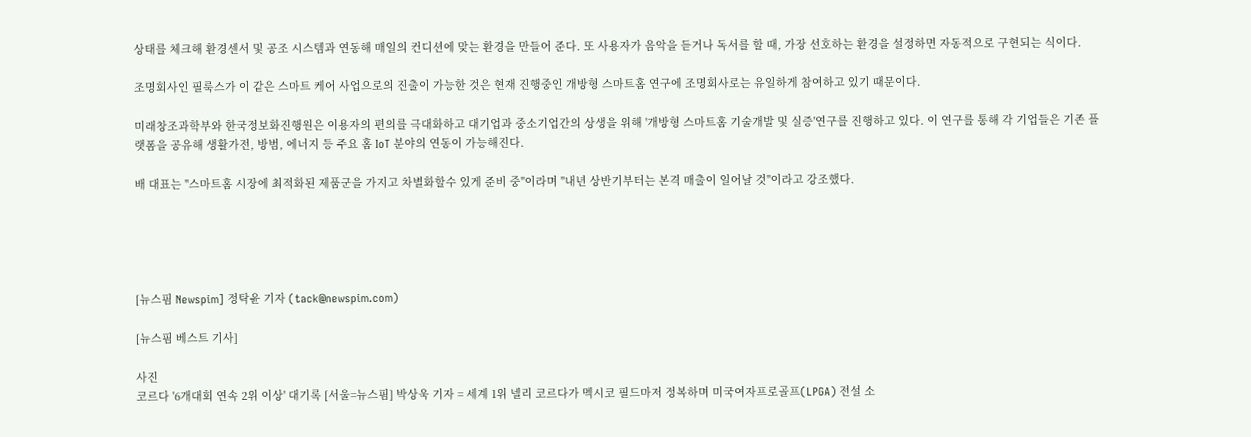상태를 체크해 환경센서 및 공조 시스템과 연동해 매일의 컨디션에 맞는 환경을 만들어 준다. 또 사용자가 음악을 듣거나 독서를 할 때, 가장 선호하는 환경을 설정하면 자동적으로 구현되는 식이다.

조명회사인 필룩스가 이 같은 스마트 케어 사업으로의 진출이 가능한 것은 현재 진행중인 개방형 스마트홈 연구에 조명회사로는 유일하게 참여하고 있기 때문이다.

미래창조과학부와 한국정보화진행원은 이용자의 편의를 극대화하고 대기업과 중소기업간의 상생을 위해 '개방형 스마트홈 기술개발 및 실증'연구를 진행하고 있다. 이 연구를 통해 각 기업들은 기존 플랫폼을 공유해 생활가전, 방범, 에너지 등 주요 홈 IoT 분야의 연동이 가능해진다.

배 대표는 "스마트홈 시장에 최적화된 제품군을 가지고 차별화할수 있게 준비 중"이라며 "내년 상반기부터는 본격 매출이 일어날 것"이라고 강조했다.





[뉴스핌 Newspim] 정탁윤 기자 (tack@newspim.com)

[뉴스핌 베스트 기사]

사진
코르다 '6개대회 연속 2위 이상' 대기록 [서울=뉴스핌] 박상욱 기자 = 세계 1위 넬리 코르다가 멕시코 필드마저 정복하며 미국여자프로골프(LPGA) 전설 소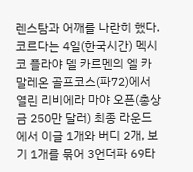렌스탐과 어깨를 나란히 했다. 코르다는 4일(한국시간) 멕시코 플라야 델 카르멘의 엘 카말레온 골프코스(파72)에서 열린 리비에라 마야 오픈(총상금 250만 달러) 최종 라운드에서 이글 1개와 버디 2개, 보기 1개를 묶어 3언더파 69타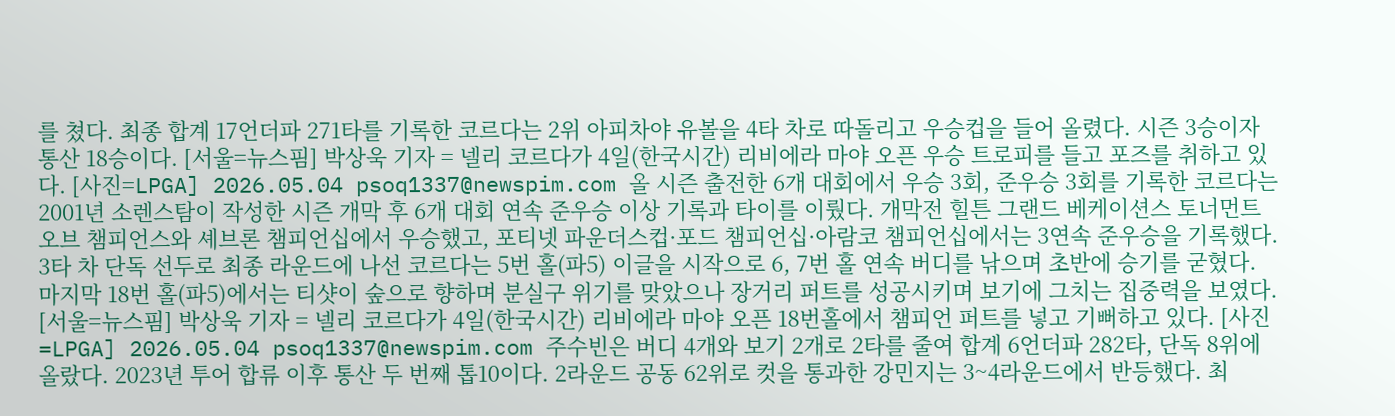를 쳤다. 최종 합계 17언더파 271타를 기록한 코르다는 2위 아피차야 유볼을 4타 차로 따돌리고 우승컵을 들어 올렸다. 시즌 3승이자 통산 18승이다. [서울=뉴스핌] 박상욱 기자 = 넬리 코르다가 4일(한국시간) 리비에라 마야 오픈 우승 트로피를 들고 포즈를 취하고 있다. [사진=LPGA] 2026.05.04 psoq1337@newspim.com 올 시즌 출전한 6개 대회에서 우승 3회, 준우승 3회를 기록한 코르다는 2001년 소렌스탐이 작성한 시즌 개막 후 6개 대회 연속 준우승 이상 기록과 타이를 이뤘다. 개막전 힐튼 그랜드 베케이션스 토너먼트 오브 챔피언스와 셰브론 챔피언십에서 우승했고, 포티넷 파운더스컵·포드 챔피언십·아람코 챔피언십에서는 3연속 준우승을 기록했다. 3타 차 단독 선두로 최종 라운드에 나선 코르다는 5번 홀(파5) 이글을 시작으로 6, 7번 홀 연속 버디를 낚으며 초반에 승기를 굳혔다. 마지막 18번 홀(파5)에서는 티샷이 숲으로 향하며 분실구 위기를 맞았으나 장거리 퍼트를 성공시키며 보기에 그치는 집중력을 보였다. [서울=뉴스핌] 박상욱 기자 = 넬리 코르다가 4일(한국시간) 리비에라 마야 오픈 18번홀에서 챔피언 퍼트를 넣고 기뻐하고 있다. [사진=LPGA] 2026.05.04 psoq1337@newspim.com 주수빈은 버디 4개와 보기 2개로 2타를 줄여 합계 6언더파 282타, 단독 8위에 올랐다. 2023년 투어 합류 이후 통산 두 번째 톱10이다. 2라운드 공동 62위로 컷을 통과한 강민지는 3~4라운드에서 반등했다. 최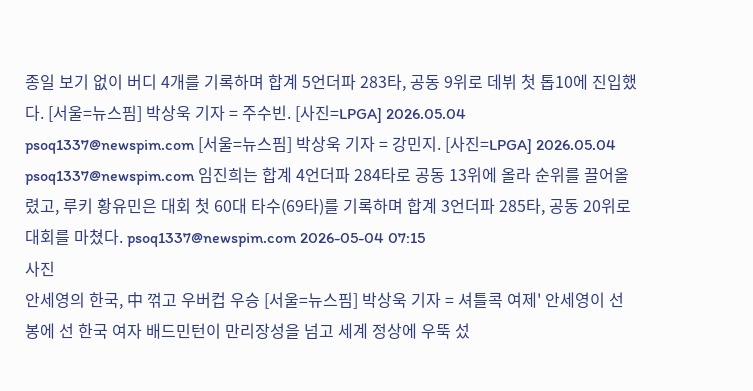종일 보기 없이 버디 4개를 기록하며 합계 5언더파 283타, 공동 9위로 데뷔 첫 톱10에 진입했다. [서울=뉴스핌] 박상욱 기자 = 주수빈. [사진=LPGA] 2026.05.04 psoq1337@newspim.com [서울=뉴스핌] 박상욱 기자 = 강민지. [사진=LPGA] 2026.05.04 psoq1337@newspim.com 임진희는 합계 4언더파 284타로 공동 13위에 올라 순위를 끌어올렸고, 루키 황유민은 대회 첫 60대 타수(69타)를 기록하며 합계 3언더파 285타, 공동 20위로 대회를 마쳤다. psoq1337@newspim.com 2026-05-04 07:15
사진
안세영의 한국, 中 꺾고 우버컵 우승 [서울=뉴스핌] 박상욱 기자 = 셔틀콕 여제' 안세영이 선봉에 선 한국 여자 배드민턴이 만리장성을 넘고 세계 정상에 우뚝 섰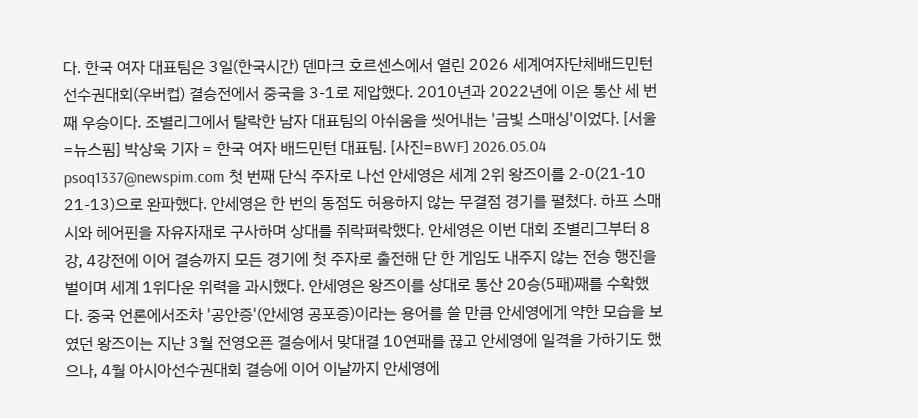다. 한국 여자 대표팀은 3일(한국시간) 덴마크 호르센스에서 열린 2026 세계여자단체배드민턴선수권대회(우버컵) 결승전에서 중국을 3-1로 제압했다. 2010년과 2022년에 이은 통산 세 번째 우승이다. 조별리그에서 탈락한 남자 대표팀의 아쉬움을 씻어내는 '금빛 스매싱'이었다. [서울=뉴스핌] 박상욱 기자 = 한국 여자 배드민턴 대표팀. [사진=BWF] 2026.05.04 psoq1337@newspim.com 첫 번째 단식 주자로 나선 안세영은 세계 2위 왕즈이를 2-0(21-10 21-13)으로 완파했다. 안세영은 한 번의 동점도 허용하지 않는 무결점 경기를 펼쳤다. 하프 스매시와 헤어핀을 자유자재로 구사하며 상대를 쥐락펴락했다. 안세영은 이번 대회 조별리그부터 8강, 4강전에 이어 결승까지 모든 경기에 첫 주자로 출전해 단 한 게임도 내주지 않는 전승 행진을 벌이며 세계 1위다운 위력을 과시했다. 안세영은 왕즈이를 상대로 통산 20승(5패)째를 수확했다. 중국 언론에서조차 '공안증'(안세영 공포증)이라는 용어를 쓸 만큼 안세영에게 약한 모습을 보였던 왕즈이는 지난 3월 전영오픈 결승에서 맞대결 10연패를 끊고 안세영에 일격을 가하기도 했으나, 4월 아시아선수권대회 결승에 이어 이날까지 안세영에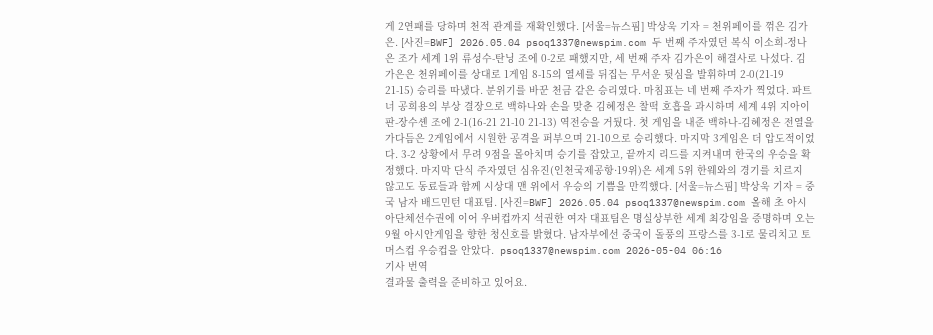게 2연패를 당하며 천적 관계를 재확인했다. [서울=뉴스핌] 박상욱 기자 = 천위페이를 꺾은 김가은. [사진=BWF] 2026.05.04 psoq1337@newspim.com 두 번째 주자였던 복식 이소희-정나은 조가 세계 1위 류성수-탄닝 조에 0-2로 패했지만, 세 번째 주자 김가은이 해결사로 나섰다. 김가은은 천위페이를 상대로 1게임 8-15의 열세를 뒤집는 무서운 뒷심을 발휘하며 2-0(21-19 21-15) 승리를 따냈다. 분위기를 바꾼 천금 같은 승리였다. 마침표는 네 번째 주자가 찍었다. 파트너 공희용의 부상 결장으로 백하나와 손을 맞춘 김혜정은 찰떡 호흡을 과시하며 세계 4위 지아이판-장수셴 조에 2-1(16-21 21-10 21-13) 역전승을 거뒀다. 첫 게임을 내준 백하나-김혜정은 전열을 가다듬은 2게임에서 시원한 공격을 퍼부으며 21-10으로 승리했다. 마지막 3게임은 더 압도적이었다. 3-2 상황에서 무려 9점을 몰아치며 승기를 잡았고, 끝까지 리드를 지켜내며 한국의 우승을 확정했다. 마지막 단식 주자였던 심유진(인천국제공항·19위)은 세계 5위 한웨와의 경기를 치르지 않고도 동료들과 함께 시상대 맨 위에서 우승의 기쁨을 만끽했다. [서울=뉴스핌] 박상욱 기자 = 중국 남자 배드민턴 대표팀. [사진=BWF] 2026.05.04 psoq1337@newspim.com 올해 초 아시아단체선수권에 이어 우버컵까지 석권한 여자 대표팀은 명실상부한 세계 최강임을 증명하며 오는 9월 아시안게임을 향한 청신호를 밝혔다. 남자부에선 중국이 돌풍의 프랑스를 3-1로 물리치고 토머스컵 우승컵을 안았다.  psoq1337@newspim.com 2026-05-04 06:16
기사 번역
결과물 출력을 준비하고 있어요.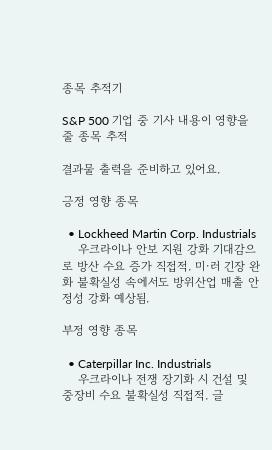종목 추적기

S&P 500 기업 중 기사 내용이 영향을 줄 종목 추적

결과물 출력을 준비하고 있어요.

긍정 영향 종목

  • Lockheed Martin Corp. Industrials
    우크라이나 안보 지원 강화 기대감으로 방산 수요 증가 직접적. 미·러 긴장 완화 불확실성 속에서도 방위산업 매출 안정성 강화 예상됨.

부정 영향 종목

  • Caterpillar Inc. Industrials
    우크라이나 전쟁 장기화 시 건설 및 중장비 수요 불확실성 직접적. 글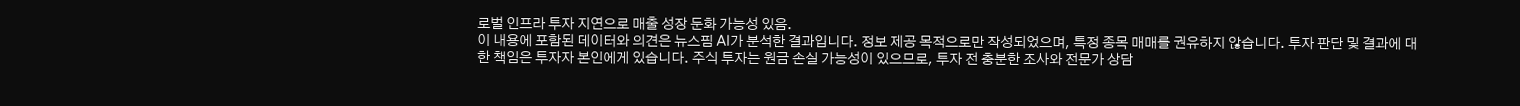로벌 인프라 투자 지연으로 매출 성장 둔화 가능성 있음.
이 내용에 포함된 데이터와 의견은 뉴스핌 AI가 분석한 결과입니다. 정보 제공 목적으로만 작성되었으며, 특정 종목 매매를 권유하지 않습니다. 투자 판단 및 결과에 대한 책임은 투자자 본인에게 있습니다. 주식 투자는 원금 손실 가능성이 있으므로, 투자 전 충분한 조사와 전문가 상담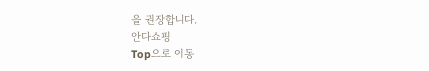을 권장합니다.
안다쇼핑
Top으로 이동